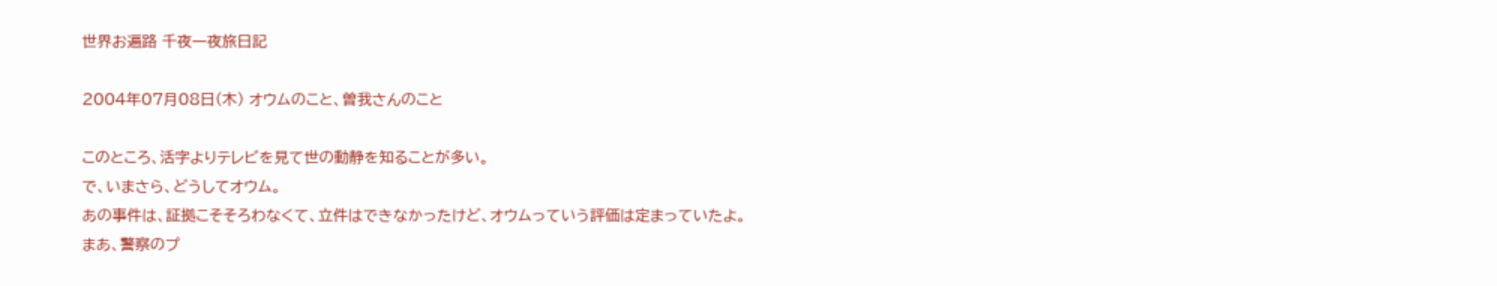世界お遍路 千夜一夜旅日記

2004年07月08日(木) オウムのこと、曽我さんのこと

このところ、活字よりテレビを見て世の動静を知ることが多い。
で、いまさら、どうしてオウム。
あの事件は、証拠こそそろわなくて、立件はできなかったけど、オウムっていう評価は定まっていたよ。
まあ、警察のプ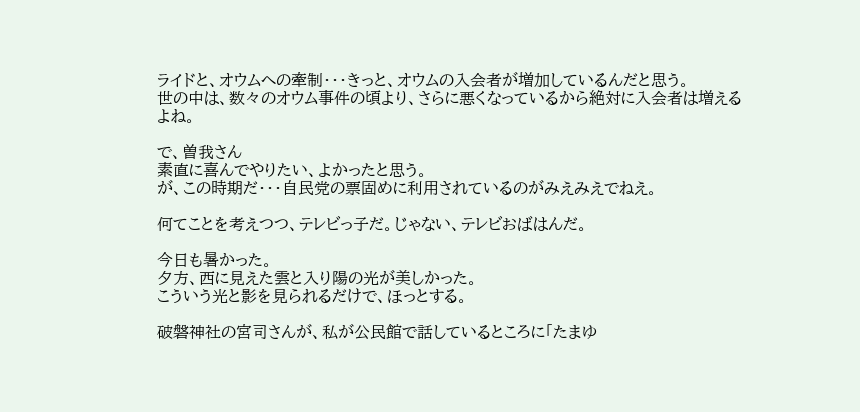ライドと、オウムへの牽制・・・きっと、オウムの入会者が増加しているんだと思う。
世の中は、数々のオウム事件の頃より、さらに悪くなっているから絶対に入会者は増えるよね。

で、曽我さん
素直に喜んでやりたい、よかったと思う。
が、この時期だ・・・自民党の票固めに利用されているのがみえみえでねえ。

何てことを考えつつ、テレビっ子だ。じゃない、テレビおばはんだ。

今日も暑かった。
夕方、西に見えた雲と入り陽の光が美しかった。
こういう光と影を見られるだけで、ほっとする。

破磐神社の宮司さんが、私が公民館で話しているところに「たまゆ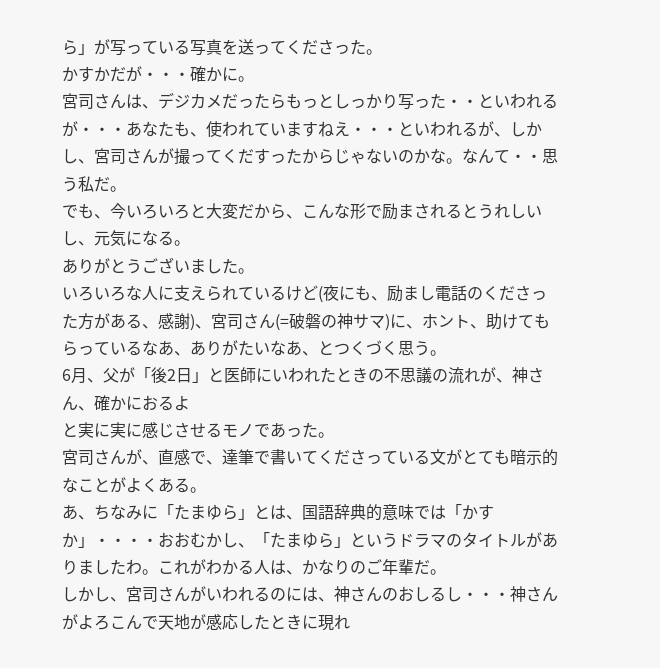ら」が写っている写真を送ってくださった。
かすかだが・・・確かに。
宮司さんは、デジカメだったらもっとしっかり写った・・といわれるが・・・あなたも、使われていますねえ・・・といわれるが、しかし、宮司さんが撮ってくだすったからじゃないのかな。なんて・・思う私だ。
でも、今いろいろと大変だから、こんな形で励まされるとうれしいし、元気になる。
ありがとうございました。
いろいろな人に支えられているけど(夜にも、励まし電話のくださった方がある、感謝)、宮司さん(=破磐の神サマ)に、ホント、助けてもらっているなあ、ありがたいなあ、とつくづく思う。
6月、父が「後2日」と医師にいわれたときの不思議の流れが、神さん、確かにおるよ
と実に実に感じさせるモノであった。
宮司さんが、直感で、達筆で書いてくださっている文がとても暗示的なことがよくある。
あ、ちなみに「たまゆら」とは、国語辞典的意味では「かすか」・・・・おおむかし、「たまゆら」というドラマのタイトルがありましたわ。これがわかる人は、かなりのご年輩だ。
しかし、宮司さんがいわれるのには、神さんのおしるし・・・神さんがよろこんで天地が感応したときに現れ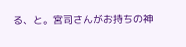る、と。宮司さんがお持ちの神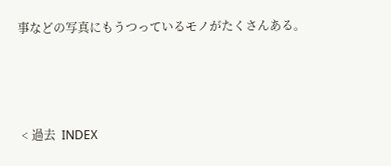事などの写真にもうつっているモノがたくさんある。



 < 過去  INDEX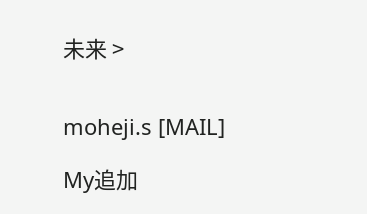未来 >


moheji.s [MAIL]

My追加